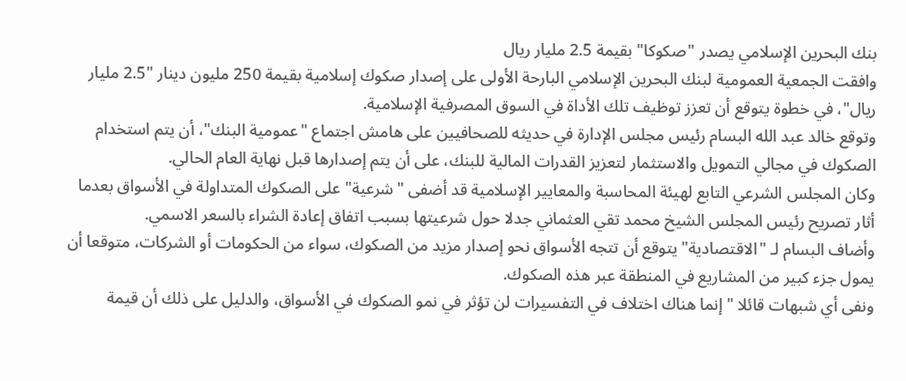بنك البحرين الإسلامي يصدر "صكوكا" بقيمة 2.5 مليار ريال
وافقت الجمعية العمومية لبنك البحرين الإسلامي البارحة الأولى على إصدار صكوك إسلامية بقيمة 250 مليون دينار "2.5 مليار ريال"، في خطوة يتوقع أن تعزز توظيف تلك الأداة في السوق المصرفية الإسلامية.
وتوقع خالد عبد الله البسام رئيس مجلس الإدارة في حديثه للصحافيين على هامش اجتماع "عمومية البنك"، أن يتم استخدام الصكوك في مجالي التمويل والاستثمار لتعزيز القدرات المالية للبنك، على أن يتم إصدارها قبل نهاية العام الحالي.
وكان المجلس الشرعي التابع لهيئة المحاسبة والمعايير الإسلامية قد أضفى "شرعية" على الصكوك المتداولة في الأسواق بعدما أثار تصريح رئيس المجلس الشيخ محمد تقي العثماني جدلا حول شرعيتها بسبب اتفاق إعادة الشراء بالسعر الاسمي.
وأضاف البسام لـ "الاقتصادية" يتوقع أن تتجه الأسواق نحو إصدار مزيد من الصكوك، سواء من الحكومات أو الشركات، متوقعا أن يمول جزء كبير من المشاريع في المنطقة عبر هذه الصكوك.
ونفى أي شبهات قائلا "إنما هناك اختلاف في التفسيرات لن تؤثر في نمو الصكوك في الأسواق، والدليل على ذلك أن قيمة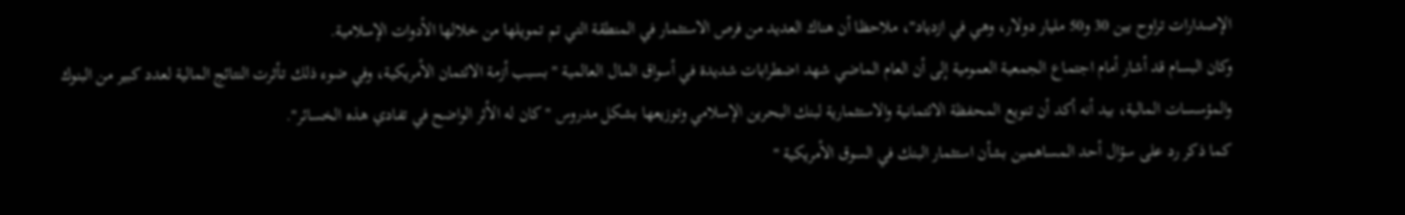الإصدارات تراوح بين 30 و50 مليار دولار، وهي في ازدياد"، ملاحظا أن هناك العديد من فرص الاستثمار في المنطقة التي تم تمويلها من خلالها الأدوات الإسلامية.
وكان البسام قد أشار أمام اجتماع الجمعية العمومية إلى أن العام الماضي شهد اضطرابات شديدة في أسواق المال العالمية " بسبب أزمة الائتمان الأمريكية، وفي ضوء ذلك تـأثرت النتائج المالية لعدد كبير من البنوك والمؤسسات المالية، بيد أنه أكد أن تنويع المحفظة الائتمانية والاستثمارية لبنك البحرين الإسلامي وتوزيعها بشكل مدروس "كان له الأثر الواضح في تفادي هذه الخسائر".
كما ذكر رد على سؤال أحد المساهمين بشأن استثمار البنك في السوق الأمريكية "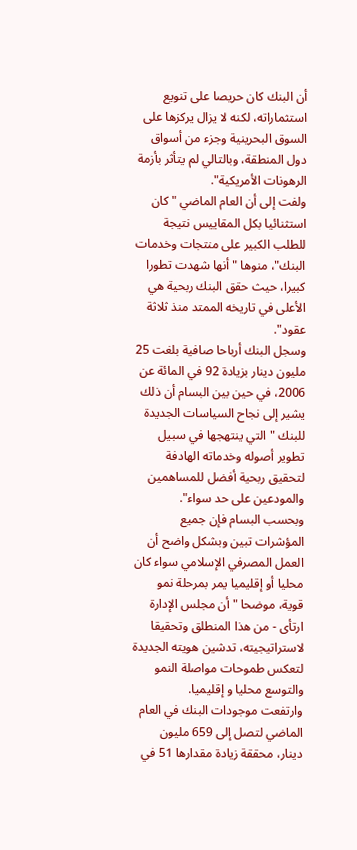أن البنك كان حريصا على تنويع استثماراته، لكنه لا يزال يركزها على السوق البحرينية وجزء من أسواق دول المنطقة، وبالتالي لم يتأثر بأزمة الرهونات الأمريكية".
ولفت إلى أن العام الماضي "كان استثنائيا بكل المقاييس نتيجة للطلب الكبير على منتجات وخدمات البنك"، منوها "أنها شهدت تطورا كبيرا، حيث حقق البنك ربحية هي الأعلى في تاريخه الممتد منذ ثلاثة عقود".
وسجل البنك أرباحا صافية بلغت 25 مليون دينار بزيادة 92 في المائة عن 2006، في حين بين البسام أن ذلك يشير إلى نجاح السياسات الجديدة للبنك "التي ينتهجها في سبيل تطوير أصوله وخدماته الهادفة لتحقيق ربحية أفضل للمساهمين والمودعين على حد سواء".
وبحسب البسام فإن جميع المؤشرات تبين وبشكل واضح أن العمل المصرفي الإسلامي سواء كان محليا أو إقليميا يمر بمرحلة نمو قوية، موضحا "أن مجلس الإدارة ارتأى - من هذا المنطلق وتحقيقا لاستراتيجيته، تدشين هويته الجديدة لتعكس طموحات مواصلة النمو والتوسع محليا و إقليميا.
وارتفعت موجودات البنك في العام الماضي لتصل إلى 659 مليون دينار، محققة زيادة مقدارها 51 في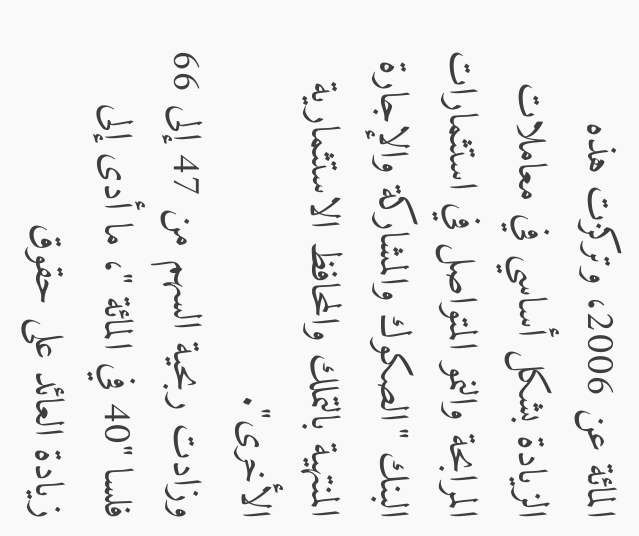المائة عن 2006، وتركزت هذه الزيادة بشكل أساسي في معاملات المرابحة والنمو المتواصل في استثمارات البنك "الصكوك والمشاركة والإجارة المنتهية بالتملك والمحافظ الاستثمارية الأخرى".
وزادت ربحية السهم من 47 إلى 66 فلسا "40 في المائة "، ما أدى إلى زيادة العائد على حقوق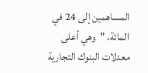المساهمين إلى 24 في المائة، "وهي أعلى معدلات البنوك التجارية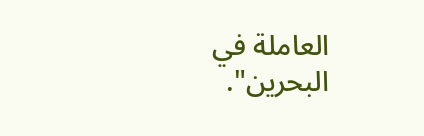العاملة في البحرين".